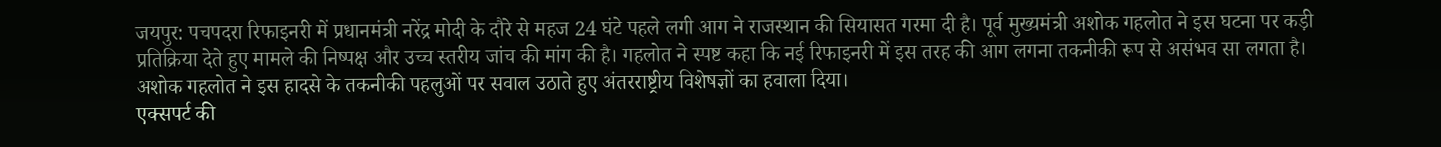जयपुर: पचपदरा रिफाइनरी में प्रधानमंत्री नरेंद्र मोदी के दौरे से महज 24 घंटे पहले लगी आग ने राजस्थान की सियासत गरमा दी है। पूर्व मुख्यमंत्री अशोक गहलोत ने इस घटना पर कड़ी प्रतिक्रिया देते हुए मामले की निष्पक्ष और उच्च स्तरीय जांच की मांग की है। गहलोत ने स्पष्ट कहा कि नई रिफाइनरी में इस तरह की आग लगना तकनीकी रूप से असंभव सा लगता है।
अशोक गहलोत ने इस हादसे के तकनीकी पहलुओं पर सवाल उठाते हुए अंतरराष्ट्रीय विशेषज्ञों का हवाला दिया।
एक्सपर्ट की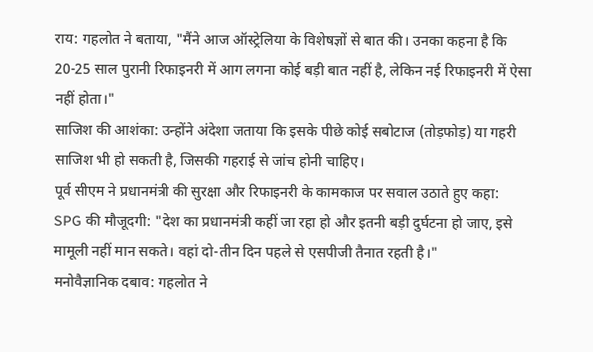राय: गहलोत ने बताया, "मैंने आज ऑस्ट्रेलिया के विशेषज्ञों से बात की। उनका कहना है कि 20-25 साल पुरानी रिफाइनरी में आग लगना कोई बड़ी बात नहीं है, लेकिन नई रिफाइनरी में ऐसा नहीं होता।"
साजिश की आशंका: उन्होंने अंदेशा जताया कि इसके पीछे कोई सबोटाज (तोड़फोड़) या गहरी साजिश भी हो सकती है, जिसकी गहराई से जांच होनी चाहिए।
पूर्व सीएम ने प्रधानमंत्री की सुरक्षा और रिफाइनरी के कामकाज पर सवाल उठाते हुए कहा:
SPG की मौजूदगी: "देश का प्रधानमंत्री कहीं जा रहा हो और इतनी बड़ी दुर्घटना हो जाए, इसे मामूली नहीं मान सकते। वहां दो-तीन दिन पहले से एसपीजी तैनात रहती है।"
मनोवैज्ञानिक दबाव: गहलोत ने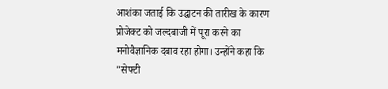आशंका जताई कि उद्घाटन की तारीख के कारण प्रोजेक्ट को जल्दबाजी में पूरा करने का मनोवैज्ञानिक दबाव रहा होगा। उन्होंने कहा कि "सेफ्टी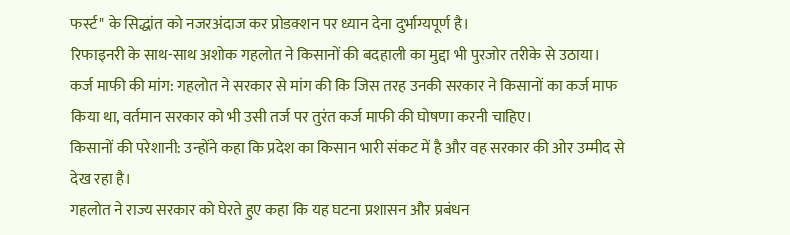फर्स्ट" के सिद्धांत को नजरअंदाज कर प्रोडक्शन पर ध्यान देना दुर्भाग्यपूर्ण है।
रिफाइनरी के साथ-साथ अशोक गहलोत ने किसानों की बदहाली का मुद्दा भी पुरजोर तरीके से उठाया।
कर्ज माफी की मांग: गहलोत ने सरकार से मांग की कि जिस तरह उनकी सरकार ने किसानों का कर्ज माफ किया था, वर्तमान सरकार को भी उसी तर्ज पर तुरंत कर्ज माफी की घोषणा करनी चाहिए।
किसानों की परेशानी: उन्होंने कहा कि प्रदेश का किसान भारी संकट में है और वह सरकार की ओर उम्मीद से देख रहा है।
गहलोत ने राज्य सरकार को घेरते हुए कहा कि यह घटना प्रशासन और प्रबंधन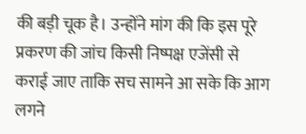की बड़ी चूक है। उन्होंने मांग की कि इस पूरे प्रकरण की जांच किसी निष्पक्ष एजेंसी से कराई जाए ताकि सच सामने आ सके कि आग लगने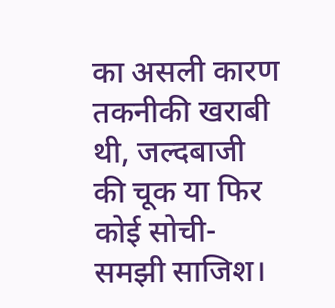का असली कारण तकनीकी खराबी थी, जल्दबाजी की चूक या फिर कोई सोची-समझी साजिश।